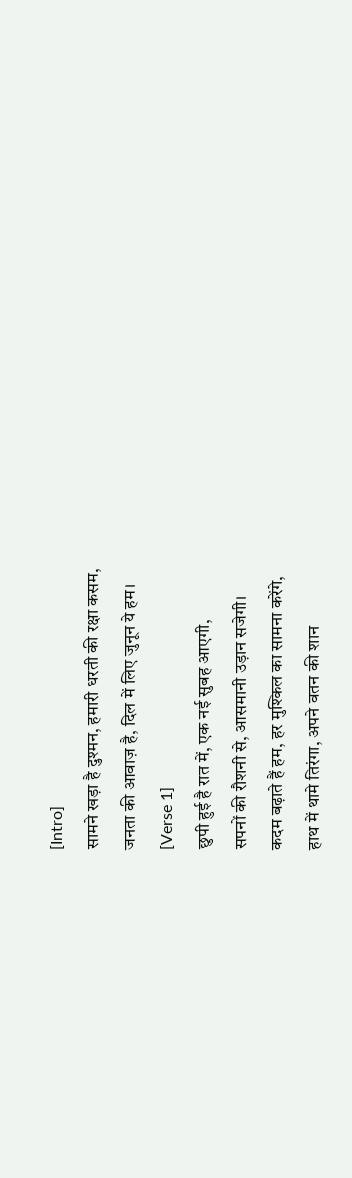[Intro]
सामने खड़ा है दुश्मन, हमारी धरती की रक्षा कसम,
जनता की आवाज़ है, दिल में लिए जुनून ये हम।
[Verse 1]
छुपी हुई है रात में, एक नई सुबह आएगी,
सपनों की रौशनी से, आसमानी उड़ान सजेगी।
कदम बढ़ाते हैं हम, हर मुश्किल का सामना करेंगे,
हाथ में थामे तिरंगा, अपने वतन की शान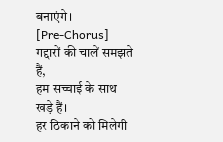बनाएंगे।
[Pre-Chorus]
गद्दारों की चालें समझते हैं,
हम सच्चाई के साथ खड़े हैं।
हर ठिकाने को मिलेगी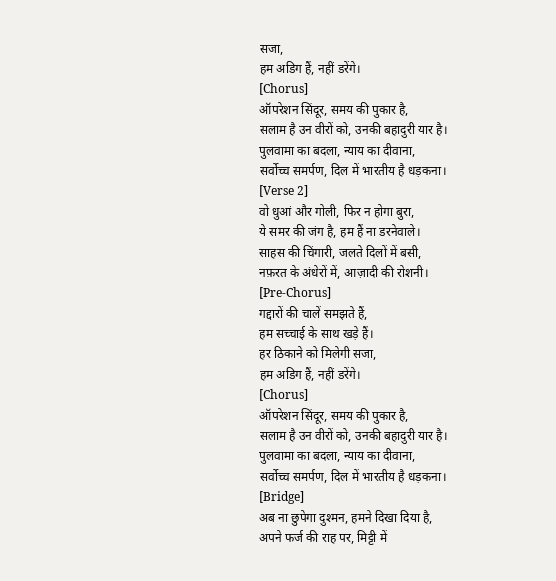सजा,
हम अडिग हैं, नहीं डरेंगे।
[Chorus]
ऑपरेशन सिंदूर, समय की पुकार है,
सलाम है उन वीरों को, उनकी बहादुरी यार है।
पुलवामा का बदला, न्याय का दीवाना,
सर्वोच्च समर्पण, दिल में भारतीय है धड़कना।
[Verse 2]
वो धुआं और गोली, फिर न होगा बुरा,
ये समर की जंग है, हम हैं ना डरनेवाले।
साहस की चिंगारी, जलते दिलों में बसी,
नफ़रत के अंधेरों में, आज़ादी की रोशनी।
[Pre-Chorus]
गद्दारों की चालें समझते हैं,
हम सच्चाई के साथ खड़े हैं।
हर ठिकाने को मिलेगी सजा,
हम अडिग हैं, नहीं डरेंगे।
[Chorus]
ऑपरेशन सिंदूर, समय की पुकार है,
सलाम है उन वीरों को, उनकी बहादुरी यार है।
पुलवामा का बदला, न्याय का दीवाना,
सर्वोच्च समर्पण, दिल में भारतीय है धड़कना।
[Bridge]
अब ना छुपेगा दुश्मन, हमने दिखा दिया है,
अपने फर्ज की राह पर, मिट्टी में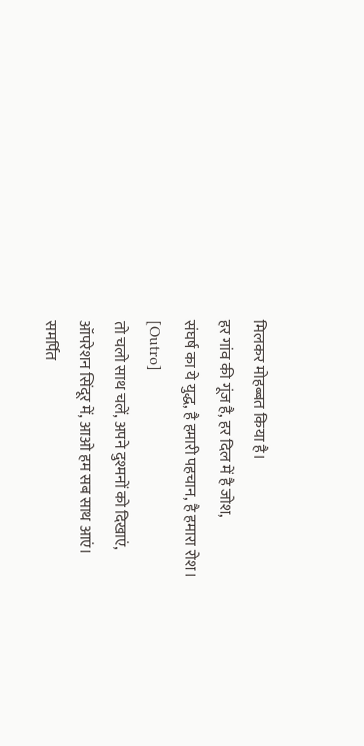मिलकर मोहब्बत किया है।
हर गांव की गूंज है, हर दिल में है जोश,
संघर्ष का ये युद्ध, है हमारी पहचान, है हमारा रोश।
[Outro]
तो चलो साथ चलें, अपने दुश्मनों को दिखाएं,
ऑपरेशन सिंदूर में, आओ हम सब साथ आएं।
समर्पित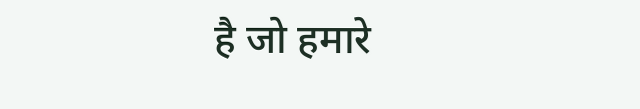है जो हमारे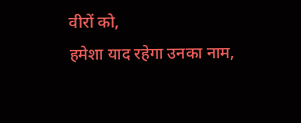वीरों को,
हमेशा याद रहेगा उनका नाम,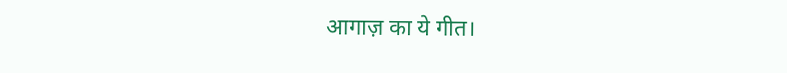आगाज़ का ये गीत।